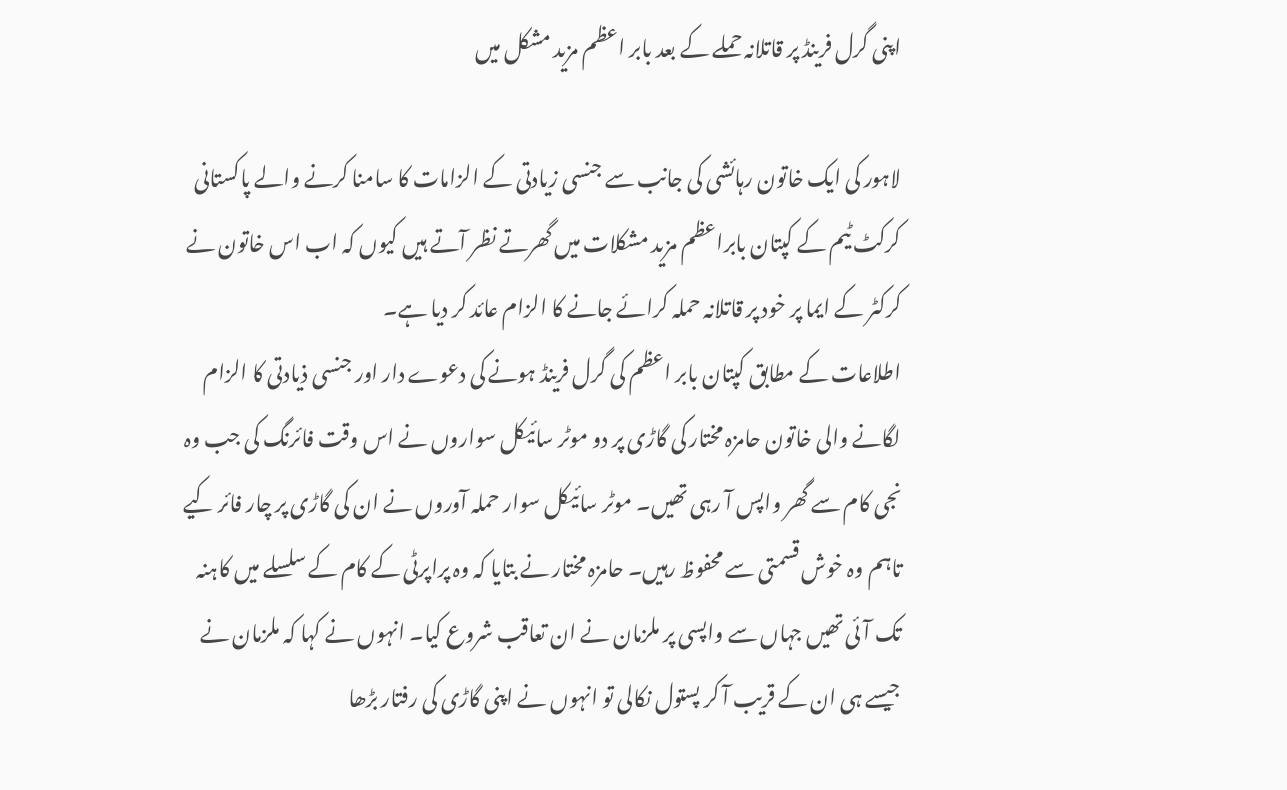اپنی گرل فرینڈ پر قاتلانہ حملے کے بعد بابر اعظم مزید مشکل میں

لاہور کی ایک خاتون رہائشی کی جانب سے جنسی زیادتی کے الزامات کا سامنا کرنے والے پاکستانی کرکٹ ٹیم کے کپتان بابراعظم مزید مشکلات میں گھرتے نظر آتے ہیں کیوں کہ اب اس خاتون نے کرکٹر کے ایما پر خود پر قاتلانہ حملہ کرائے جانے کا الزام عائد کر دیا ہے۔
اطلاعات کے مطابق کپتان بابر اعظم کی گرل فرینڈ ہونے کی دعوے دار اور جنسی ذیادتی کا الزام لگانے والی خاتون حامزہ مختار کی گاڑی پر دو موٹر سائیکل سواروں نے اس وقت فائرنگ کی جب وہ نجی کام سے گھر واپس آ رہی تھیں۔ موٹر سائیکل سوار حملہ آوروں نے ان کی گاڑی پر چار فائر کیے تاہم وہ خوش قسمتی سے محفوظ رہیں۔ حامزہ مختار نے بتایا کہ وہ پراپرٹی کے کام کے سلسلے میں کاہنہ تک آئی تھیں جہاں سے واپسی پر ملزمان نے ان تعاقب شروع کیا۔ انہوں نے کہا کہ ملزمان نے جیسے ہی ان کے قریب آ کر پستول نکالی تو انہوں نے اپنی گاڑی کی رفتار بڑھا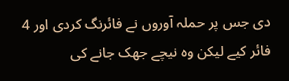دی جس پر حملہ آوروں نے فائرنگ کردی اور 4 فائر کیے لیکن وہ نیچے جھک جانے کی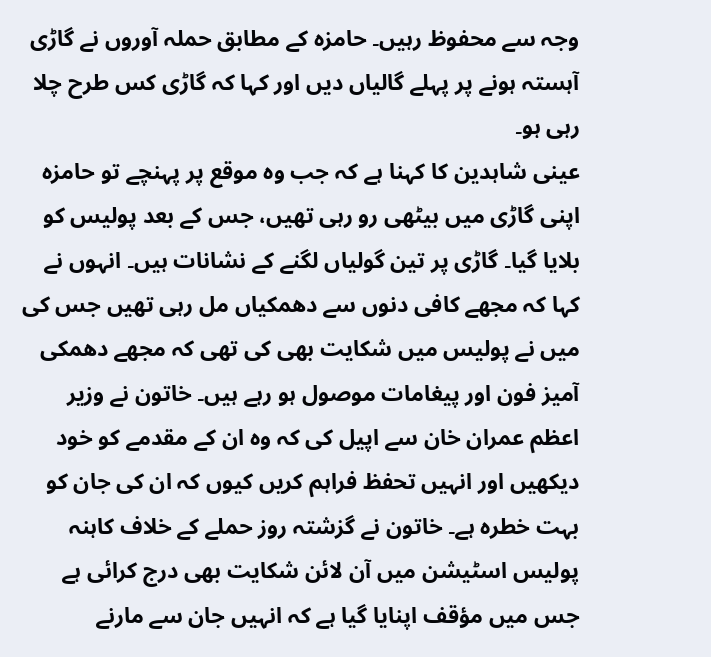وجہ سے محفوظ رہیں۔ حامزہ کے مطابق حملہ آوروں نے گاڑی آہستہ ہونے پر پہلے گالیاں دیں اور کہا کہ گاڑی کس طرح چلا رہی ہو۔
عینی شاہدین کا کہنا ہے کہ جب وہ موقع پر پہنچے تو حامزہ اپنی گاڑی میں بیٹھی رو رہی تھیں، جس کے بعد پولیس کو بلایا گیا۔ گاڑی پر تین گولیاں لگنے کے نشانات ہیں۔ انہوں نے کہا کہ مجھے کافی دنوں سے دھمکیاں مل رہی تھیں جس کی میں نے پولیس میں شکایت بھی کی تھی کہ مجھے دھمکی آمیز فون اور پیغامات موصول ہو رہے ہیں۔ خاتون نے وزیر اعظم عمران خان سے اپیل کی کہ وہ ان کے مقدمے کو خود دیکھیں اور انہیں تحفظ فراہم کریں کیوں کہ ان کی جان کو بہت خطرہ ہے۔ خاتون نے گزشتہ روز حملے کے خلاف کاہنہ پولیس اسٹیشن میں آن لائن شکایت بھی درج کرائی ہے جس میں مؤقف اپنایا گیا ہے کہ انہیں جان سے مارنے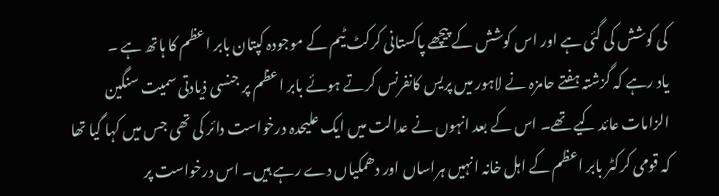کی کوشش کی گئی ہے اور اس کوشش کے پیچھے پاکستانی کرکٹ ٹیم کے موجودہ کپتان بابر اعظم کا ہاتھ ہے ۔
یاد رہے کہ گزشتہ ہفتے حامزہ نے لاہور میں پریس کانفرنس کرتے ہوئے بابر اعظم پر جنسی ذیادتی سمیت سنگین الزامات عائد کیے تھے۔ اس کے بعد انہوں نے عدالت میں ایک علیحدہ درخواست دائر کی تھی جس میں کہا گیا تھا کہ قومی کرکٹر بابر اعظم کے اہل خانہ انہیں ہراساں اور دھمکیاں دے رہے ہیں۔ اس درخواست پر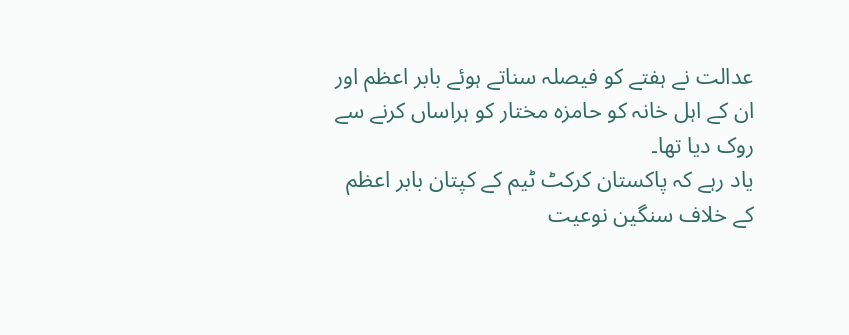عدالت نے ہفتے کو فیصلہ سناتے ہوئے بابر اعظم اور ان کے اہل خانہ کو حامزہ مختار کو ہراساں کرنے سے روک دیا تھا۔
یاد رہے کہ پاکستان کرکٹ ٹیم کے کپتان بابر اعظم کے خلاف سنگین نوعیت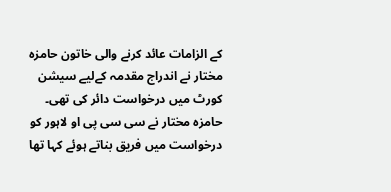کے الزامات عائد کرنے والی خاتون حامزہ مختار نے اندراج مقدمہ کےلیے سیشن کورٹ میں درخواست دائر کی تھی۔ حامزہ مختار نے سی سی پی او لاہور کو درخواست میں فریق بناتے ہوئے کہا تھا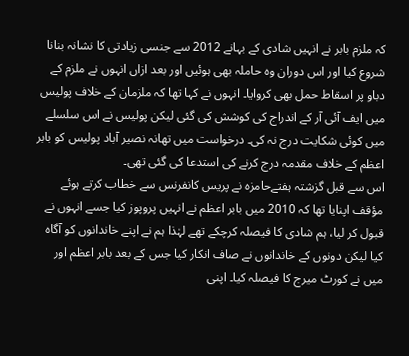کہ ملزم بابر نے انہیں شادی کے بہانے 2012 سے جنسی زیادتی کا نشانہ بنانا شروع کیا اور اس دوران وہ حاملہ بھی ہوئیں اور بعد ازاں انہوں نے ملزم کے دباو پر اسقاط حمل بھی کروایا۔ انہوں نے کہا تھا کہ ملزمان کے خلاف پولیس میں ایف آئی آر کے اندراج کی کوشش کی گئی لیکن پولیس نے اس سلسلے میں کوئی شکایت درج نہ کی۔ درخواست میں تھانہ نصیر آباد پولیس کو بابر اعظم کے خلاف مقدمہ درج کرنے کی استدعا کی گئی تھی۔
اس سے قبل گزشتہ ہفتےحامزہ نے پریس کانفرنس سے خطاب کرتے ہوئے مؤقف اپنایا تھا کہ 2010 میں بابر اعظم نے انہیں پروپوز کیا جسے انہوں نے قبول کر لیا، ہم شادی کا فیصلہ کرچکے تھے لہٰذا ہم نے اپنے خاندانوں کو آگاہ کیا لیکن دونوں کے خاندانوں نے صاف انکار کیا جس کے بعد بابر اعظم اور میں نے کورٹ میرج کا فیصلہ کیا۔ اپنی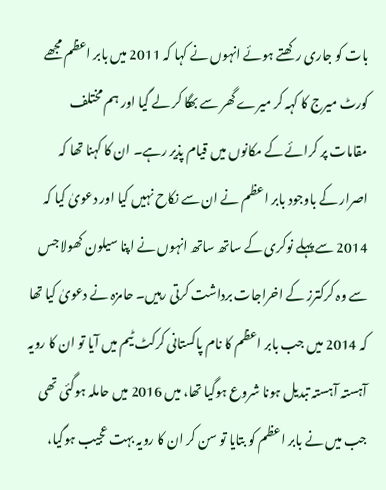بات کو جاری رکھتے ہوئے انہوں نے کہا کہ 2011 میں بابر اعظم مجھے کورٹ میرج کا کہہ کر میرے گھر سے بھگا کر لے گیا اور ہم مختلف مقامات پر کرائے کے مکانوں میں قیام پذیر رہے۔ ان کا کہنا تھا کہ اصرار کے باوجود بابر اعظم نے ان سے نکاح نہیں کیا اور دعویٰ کیا کہ 2014 سے پہلے نوکری کے ساتھ ساتھ انہوں نے اپنا سیلون کھولا جس سے وہ کرکترز کے اخراجات برداشت کرتی رہیں۔ حامزہ نے دعویٰ کیا تھا کہ 2014 میں جب بابر اعظم کا نام پاکستانی کرکٹ ٹیم میں آیا تو ان کا رویہ آہستہ آہستہ تبدیل ہونا شروع ہوگیا تھا، میں 2016 میں حاملہ ہوگئی تھی جب میں نے بابر اعظم کو بتایا تو سن کر ان کا رویہ بہت عجیب ہوگیا،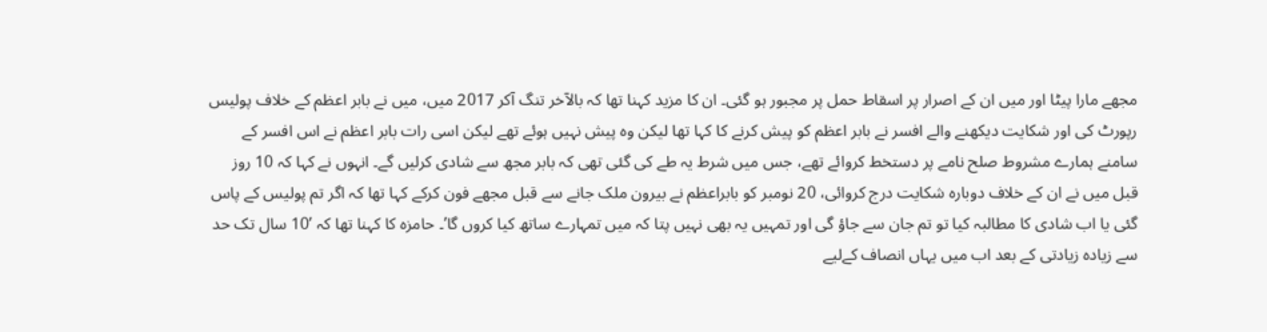مجھے مارا پیٹا اور میں ان کے اصرار پر اسقاط حمل پر مجبور ہو گئی۔ ان کا مزید کہنا تھا کہ بالآخر تنگ آکر 2017 میں، میں نے بابر اعظم کے خلاف پولیس رپورٹ کی اور شکایت دیکھنے والے افسر نے بابر اعظم کو پیش کرنے کا کہا تھا لیکن وہ پیش نہیں ہوئے تھے لیکن اسی رات بابر اعظم نے اس افسر کے سامنے ہمارے مشروط صلح نامے پر دستخط کروائے تھے، جس میں شرط یہ طے کی گئی تھی کہ بابر مجھ سے شادی کرلیں گے۔ انہوں نے کہا کہ 10 روز قبل میں نے ان کے خلاف دوبارہ شکایت درج کروائی، 20 نومبر کو بابراعظم نے بیرون ملک جانے سے قبل مجھے فون کرکے کہا تھا کہ اگر تم پولیس کے پاس گئی یا اب شادی کا مطالبہ کیا تو تم جان سے جاؤ گی اور تمہیں یہ بھی نہیں پتا کہ میں تمہارے ساتھ کیا کروں گا’۔ حامزہ کا کہنا تھا کہ ’10 سال تک حد سے زیادہ زیادتی کے بعد اب میں یہاں انصاف کےلیے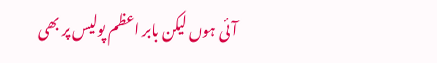آئی ہوں لیکن بابر اعظم پولیس پر بھی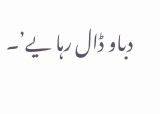دباو ڈال رہا یے’۔